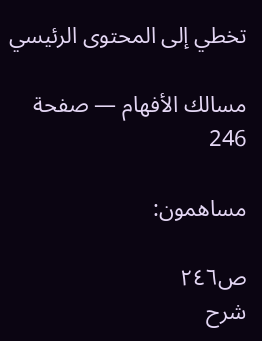تخطي إلى المحتوى الرئيسي

مسالك الأفهام — صفحة 246

مساهمون:

ص٢٤٦
شرح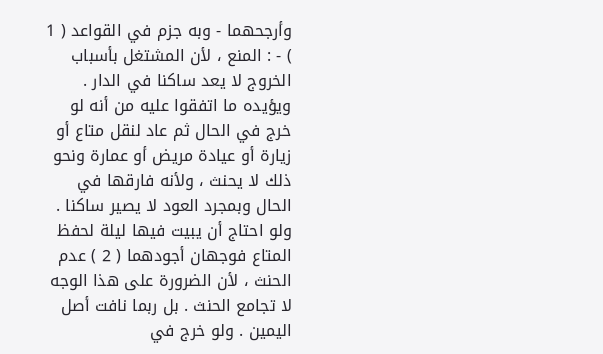وأرجحهما - وبه جزم في القواعد ( 1 ) - : المنع ، لأن المشتغل بأسباب الخروج لا يعد ساكنا في الدار . ويؤيده ما اتفقوا عليه من أنه لو خرج في الحال ثم عاد لنقل متاع أو زيارة أو عيادة مريض أو عمارة ونحو ذلك لا يحنث ، ولأنه فارقها في الحال وبمجرد العود لا يصير ساكنا . ولو احتاج أن يبيت فيها ليلة لحفظ المتاع فوجهان أجودهما ( 2 ) عدم الحنث ، لأن الضرورة على هذا الوجه لا تجامع الحنث . بل ربما نافت أصل اليمين . ولو خرج في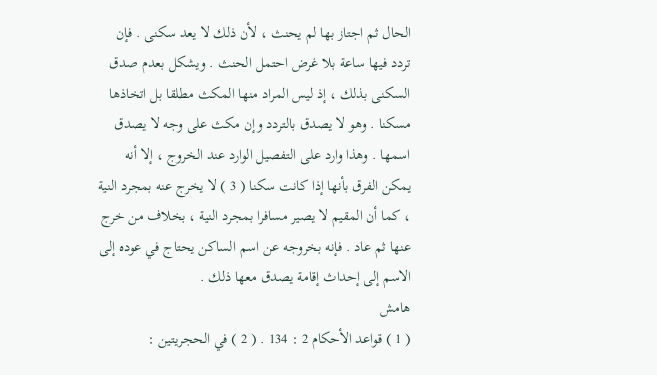الحال ثم اجتاز بها لم يحنث ، لأن ذلك لا يعد سكنى . فإن تردد فيها ساعة بلا غرض احتمل الحنث . ويشكل بعدم صدق السكنى بذلك ، إذ ليس المراد منها المكث مطلقا بل اتخاذها مسكنا . وهو لا يصدق بالتردد وإن مكث على وجه لا يصدق اسمها . وهذا وارد على التفصيل الوارد عند الخروج ، إلا أنه يمكن الفرق بأنها إذا كانت سكنا ( 3 ) لا يخرج عنه بمجرد النية ، كما أن المقيم لا يصير مسافرا بمجرد النية ، بخلاف من خرج عنها ثم عاد . فإنه بخروجه عن اسم الساكن يحتاج في عوده إلى الاسم إلى إحداث إقامة يصدق معها ذلك .
هامش
( 1 ) قواعد الأحكام 2 : 134 . ( 2 ) في الحجريتين :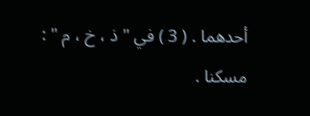أحدهما . ( 3 ) في " ذ ، خ ، م " : مسكنا .